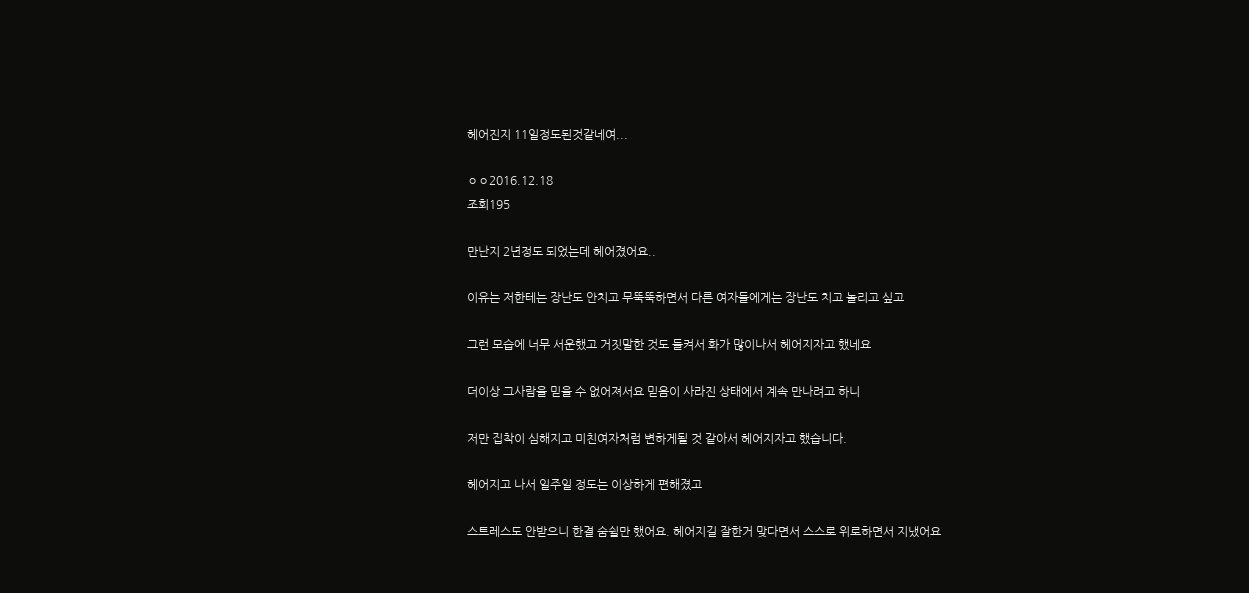헤어진지 11일정도된것같네여...

ㅇㅇ2016.12.18
조회195

만난지 2년정도 되었는데 헤어졌어요..

이유는 저한테는 장난도 안치고 무뚝뚝하면서 다른 여자들에게는 장난도 치고 놀리고 싶고

그런 모습에 너무 서운했고 거짓말한 것도 들켜서 화가 많이나서 헤어지자고 했네요

더이상 그사람을 믿을 수 없어져서요 믿음이 사라진 상태에서 계속 만나려고 하니

저만 집착이 심해지고 미친여자처럼 변하게될 것 같아서 헤어지자고 했습니다.

헤어지고 나서 일주일 정도는 이상하게 편해졌고

스트레스도 안받으니 한결 숨쉴만 했어요. 헤어지길 잘한거 맞다면서 스스로 위로하면서 지냈어요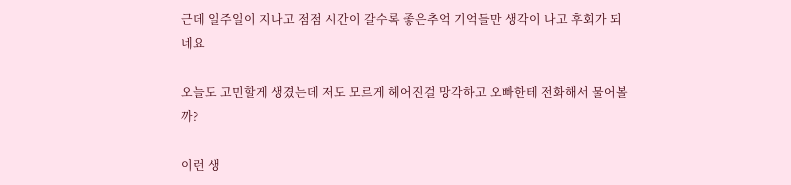근데 일주일이 지나고 점점 시간이 갈수록 좋은추억 기억들만 생각이 나고 후회가 되네요

오늘도 고민할게 생겼는데 저도 모르게 헤어진걸 망각하고 오빠한테 전화해서 물어볼까?

이런 생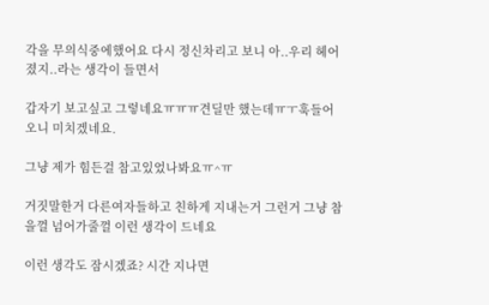각을 무의식중에했어요 다시 정신차리고 보니 아..우리 헤어졌지..라는 생각이 들면서

갑자기 보고싶고 그렇네요ㅠㅠㅠ견딜만 했는데ㅠㅜ훅들어오니 미치겠네요.

그냥 제가 힘든걸 참고있었나봐요ㅠ^ㅠ

거짓말한거 다른여자들하고 친하게 지내는거 그런거 그냥 참을껄 넘어가줄껄 이런 생각이 드네요

이런 생각도 잠시겠죠? 시간 지나면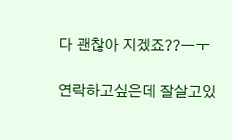다 괜찮아 지겠죠??ㅡㅜ

연락하고싶은데 잘살고있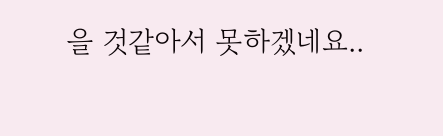을 것같아서 못하겠네요..